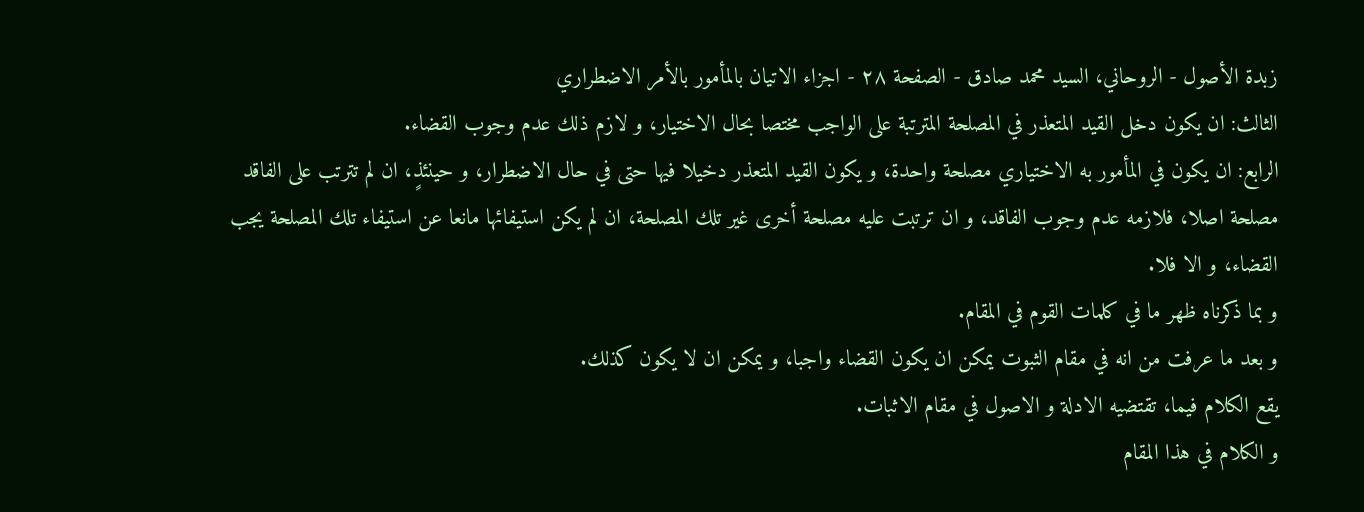زبدة الأصول - الروحاني، السيد محمد صادق - الصفحة ٢٨ - اجزاء الاتيان بالمأمور بالأمر الاضطراري
الثالث: ان يكون دخل القيد المتعذر في المصلحة المترتبة على الواجب مختصا بحال الاختيار، و لازم ذلك عدم وجوب القضاء.
الرابع: ان يكون في المأمور به الاختياري مصلحة واحدة، و يكون القيد المتعذر دخيلا فيها حتى في حال الاضطرار، و حينئذٍ، ان لم تترتب على الفاقد مصلحة اصلا، فلازمه عدم وجوب الفاقد، و ان ترتبت عليه مصلحة أخرى غير تلك المصلحة، ان لم يكن استيفائها مانعا عن استيفاء تلك المصلحة يجب القضاء، و الا فلا.
و بما ذكرناه ظهر ما في كلمات القوم في المقام.
و بعد ما عرفت من انه في مقام الثبوت يمكن ان يكون القضاء واجبا، و يمكن ان لا يكون كذلك.
يقع الكلام فيما، تقتضيه الادلة و الاصول في مقام الاثبات.
و الكلام في هذا المقام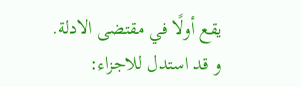يقع أولًا في مقتضى الادلة.
و قد استدل للاجزاء: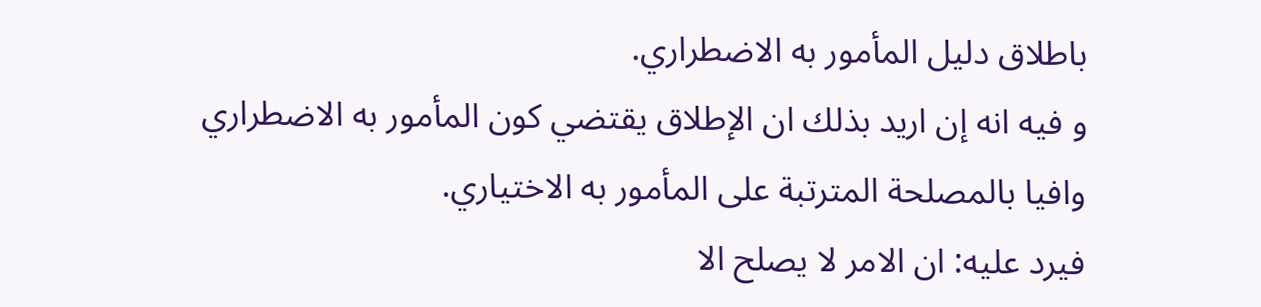باطلاق دليل المأمور به الاضطراري.
و فيه انه إن اريد بذلك ان الإطلاق يقتضي كون المأمور به الاضطراري وافيا بالمصلحة المترتبة على المأمور به الاختياري.
فيرد عليه: ان الامر لا يصلح الا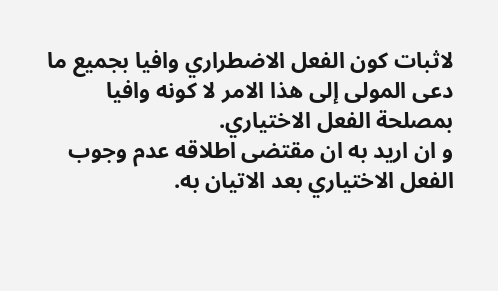لاثبات كون الفعل الاضطراري وافيا بجميع ما دعى المولى إلى هذا الامر لا كونه وافيا بمصلحة الفعل الاختياري.
و ان اريد به ان مقتضى اطلاقه عدم وجوب الفعل الاختياري بعد الاتيان به.